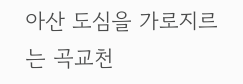아산 도심을 가로지르는 곡교천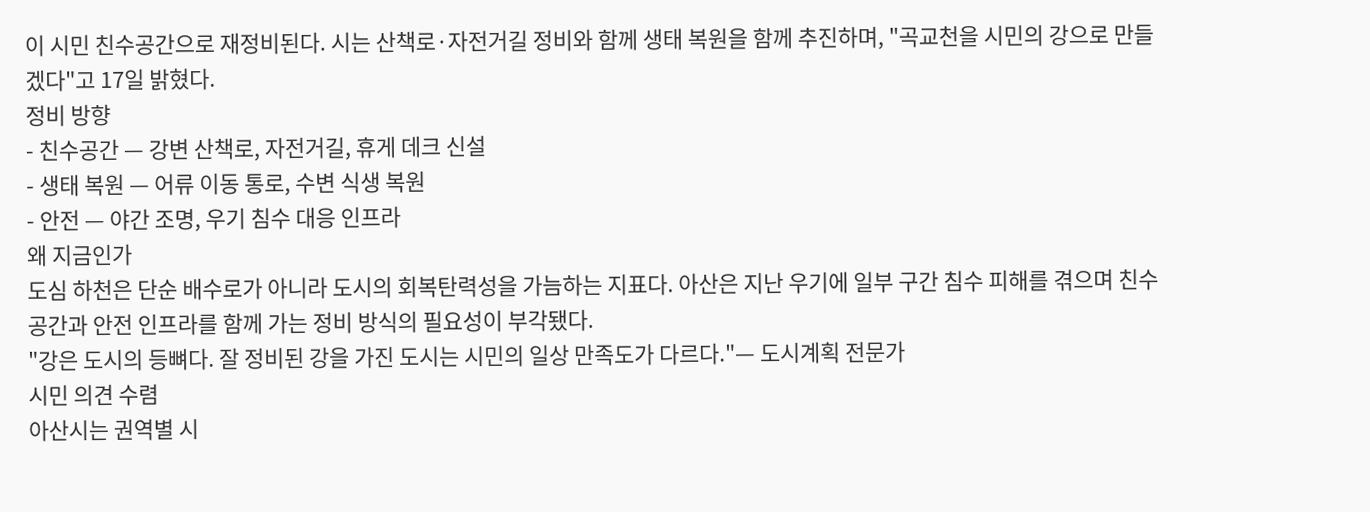이 시민 친수공간으로 재정비된다. 시는 산책로·자전거길 정비와 함께 생태 복원을 함께 추진하며, "곡교천을 시민의 강으로 만들겠다"고 17일 밝혔다.
정비 방향
- 친수공간 — 강변 산책로, 자전거길, 휴게 데크 신설
- 생태 복원 — 어류 이동 통로, 수변 식생 복원
- 안전 — 야간 조명, 우기 침수 대응 인프라
왜 지금인가
도심 하천은 단순 배수로가 아니라 도시의 회복탄력성을 가늠하는 지표다. 아산은 지난 우기에 일부 구간 침수 피해를 겪으며 친수공간과 안전 인프라를 함께 가는 정비 방식의 필요성이 부각됐다.
"강은 도시의 등뼈다. 잘 정비된 강을 가진 도시는 시민의 일상 만족도가 다르다."— 도시계획 전문가
시민 의견 수렴
아산시는 권역별 시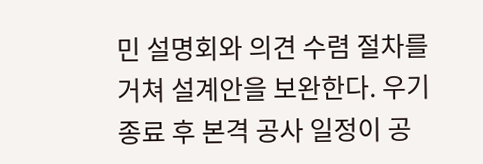민 설명회와 의견 수렴 절차를 거쳐 설계안을 보완한다. 우기 종료 후 본격 공사 일정이 공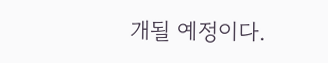개될 예정이다.